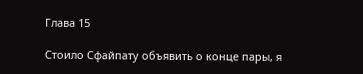Глава 15

Стоило Сфайпату объявить о конце пары, я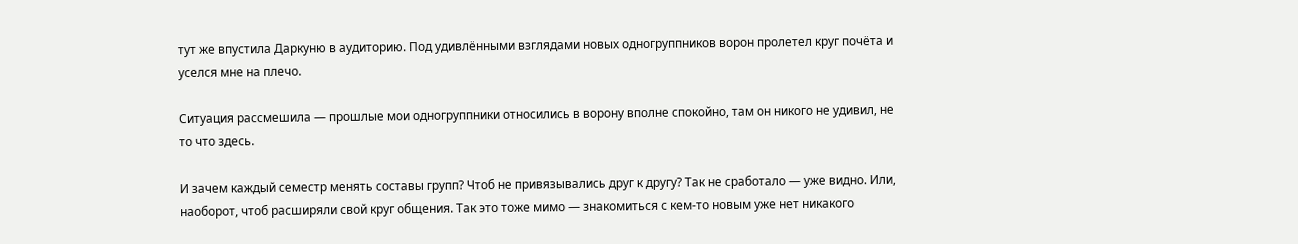тут же впустила Даркуню в аудиторию. Под удивлёнными взглядами новых одногруппников ворон пролетел круг почёта и уселся мне на плечо.

Ситуация рассмешила — прошлые мои одногруппники относились в ворону вполне спокойно, там он никого не удивил, не то что здесь.

И зачем каждый семестр менять составы групп? Чтоб не привязывались друг к другу? Так не сработало — уже видно. Или, наоборот, чтоб расширяли свой круг общения. Так это тоже мимо — знакомиться с кем-то новым уже нет никакого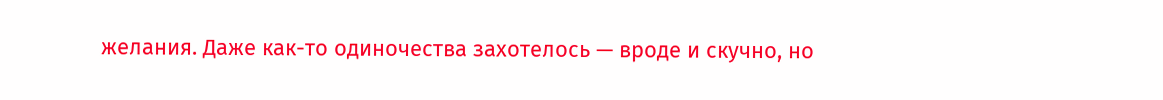желания. Даже как-то одиночества захотелось — вроде и скучно, но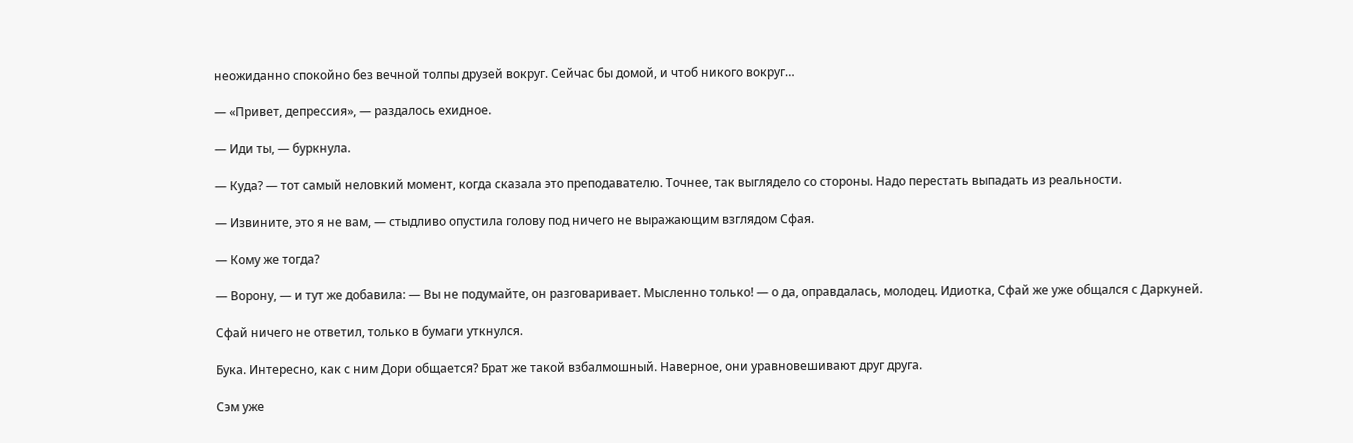неожиданно спокойно без вечной толпы друзей вокруг. Сейчас бы домой, и чтоб никого вокруг…

— «Привет, депрессия», — раздалось ехидное.

— Иди ты, — буркнула.

— Куда? — тот самый неловкий момент, когда сказала это преподавателю. Точнее, так выглядело со стороны. Надо перестать выпадать из реальности.

— Извините, это я не вам, — стыдливо опустила голову под ничего не выражающим взглядом Сфая.

— Кому же тогда?

— Ворону, — и тут же добавила: — Вы не подумайте, он разговаривает. Мысленно только! — о да, оправдалась, молодец. Идиотка, Сфай же уже общался с Даркуней.

Сфай ничего не ответил, только в бумаги уткнулся.

Бука. Интересно, как с ним Дори общается? Брат же такой взбалмошный. Наверное, они уравновешивают друг друга.

Сэм уже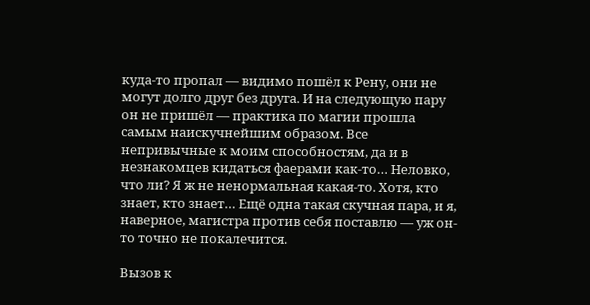куда-то пропал — видимо пошёл к Рену, они не могут долго друг без друга. И на следующую пару он не пришёл — практика по магии прошла самым наискучнейшим образом. Все непривычные к моим способностям, да и в незнакомцев кидаться фаерами как-то… Неловко, что ли? Я ж не ненормальная какая-то. Хотя, кто знает, кто знает… Ещё одна такая скучная пара, и я, наверное, магистра против себя поставлю — уж он-то точно не покалечится.

Вызов к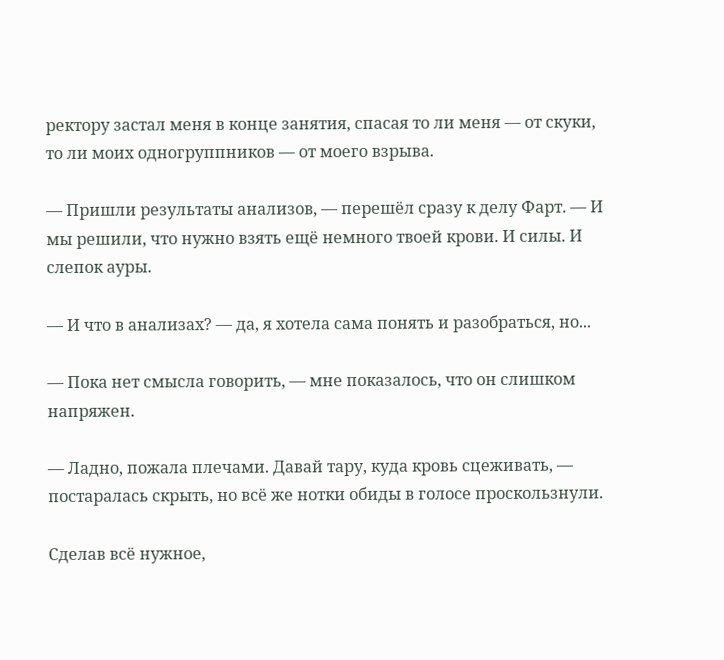ректору застал меня в конце занятия, спасая то ли меня — от скуки, то ли моих одногруппников — от моего взрыва.

— Пришли результаты анализов, — перешёл сразу к делу Фарт. — И мы решили, что нужно взять ещё немного твоей крови. И силы. И слепок ауры.

— И что в анализах? — да, я хотела сама понять и разобраться, но...

— Пока нет смысла говорить, — мне показалось, что он слишком напряжен.

— Ладно, пожала плечами. Давай тару, куда кровь сцеживать, — постаралась скрыть, но всё же нотки обиды в голосе проскользнули.

Сделав всё нужное,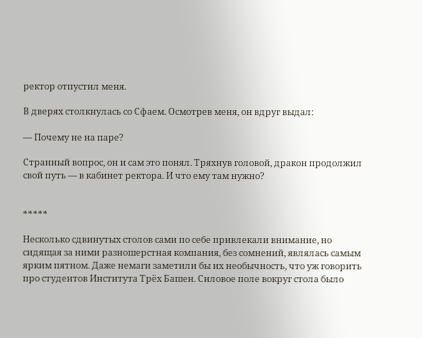ректор отпустил меня.

В дверях столкнулась со Сфаем. Осмотрев меня, он вдруг выдал:

— Почему не на паре?

Странный вопрос, он и сам это понял. Тряхнув головой, дракон продолжил свой путь — в кабинет ректора. И что ему там нужно?


*****

Несколько сдвинутых столов сами по себе привлекали внимание, но сидящая за ними разношерстная компания, без сомнений, являлась самым ярким пятном. Даже немаги заметили бы их необычность, что уж говорить про студентов Института Трёх Башен. Силовое поле вокруг стола было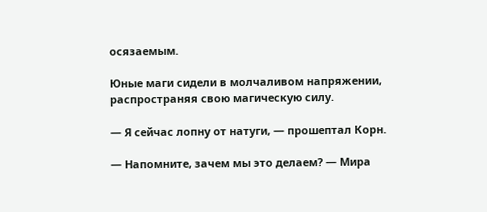осязаемым.

Юные маги сидели в молчаливом напряжении, распространяя свою магическую силу.

— Я сейчас лопну от натуги, — прошептал Корн.

— Напомните, зачем мы это делаем? — Мира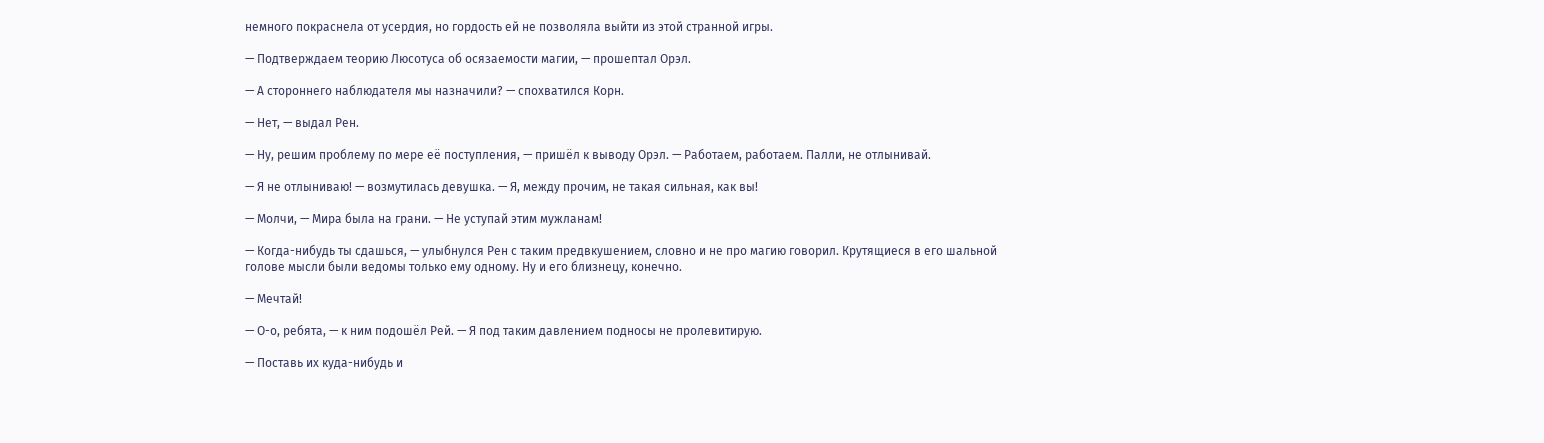немного покраснела от усердия, но гордость ей не позволяла выйти из этой странной игры.

— Подтверждаем теорию Люсотуса об осязаемости магии, — прошептал Орэл.

— А стороннего наблюдателя мы назначили? — спохватился Корн.

— Нет, — выдал Рен.

— Ну, решим проблему по мере её поступления, — пришёл к выводу Орэл. — Работаем, работаем. Палли, не отлынивай.

— Я не отлыниваю! — возмутилась девушка. — Я, между прочим, не такая сильная, как вы!

— Молчи, — Мира была на грани. — Не уступай этим мужланам!

— Когда-нибудь ты сдашься, — улыбнулся Рен с таким предвкушением, словно и не про магию говорил. Крутящиеся в его шальной голове мысли были ведомы только ему одному. Ну и его близнецу, конечно.

— Мечтай!

— О-о, ребята, — к ним подошёл Рей. — Я под таким давлением подносы не пролевитирую.

— Поставь их куда-нибудь и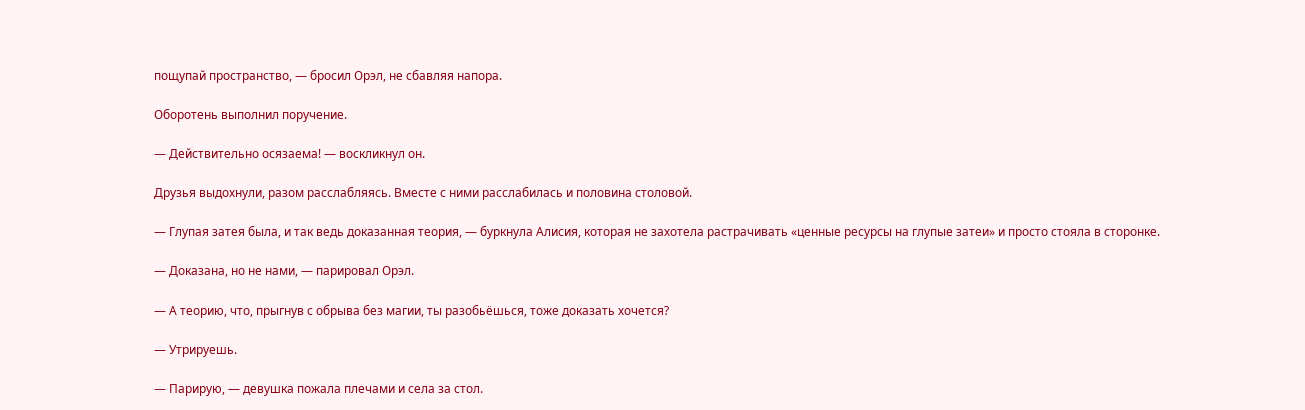пощупай пространство, — бросил Орэл, не сбавляя напора.

Оборотень выполнил поручение.

— Действительно осязаема! — воскликнул он.

Друзья выдохнули, разом расслабляясь. Вместе с ними расслабилась и половина столовой.

— Глупая затея была, и так ведь доказанная теория, — буркнула Алисия, которая не захотела растрачивать «ценные ресурсы на глупые затеи» и просто стояла в сторонке.

— Доказана, но не нами, — парировал Орэл.

— А теорию, что, прыгнув с обрыва без магии, ты разобьёшься, тоже доказать хочется?

— Утрируешь.

— Парирую, — девушка пожала плечами и села за стол.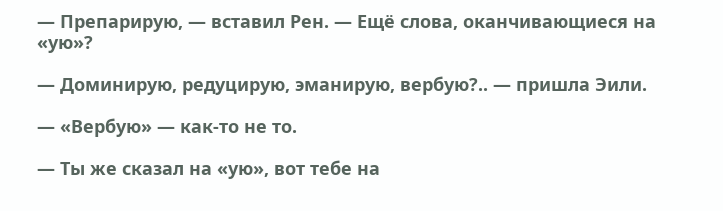— Препарирую, — вставил Рен. — Ещё слова, оканчивающиеся на «ую»?

— Доминирую, редуцирую, эманирую, вербую?.. — пришла Эили.

— «Вербую» — как-то не то.

— Ты же сказал на «ую», вот тебе на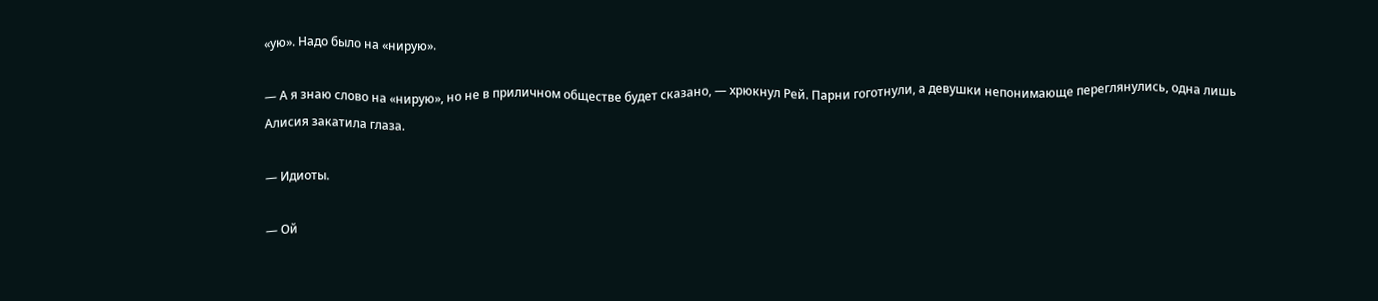«ую». Надо было на «нирую».

— А я знаю слово на «нирую», но не в приличном обществе будет сказано, — хрюкнул Рей. Парни гоготнули, а девушки непонимающе переглянулись, одна лишь Алисия закатила глаза.

— Идиоты.

— Ой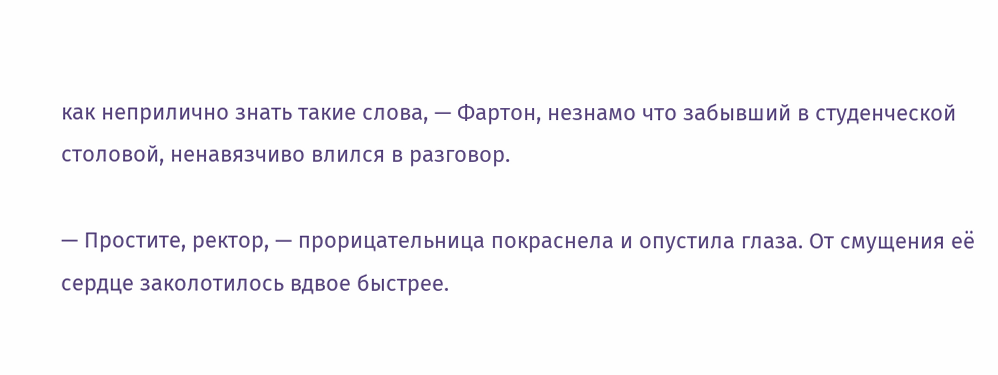как неприлично знать такие слова, — Фартон, незнамо что забывший в студенческой столовой, ненавязчиво влился в разговор.

— Простите, ректор, — прорицательница покраснела и опустила глаза. От смущения её сердце заколотилось вдвое быстрее.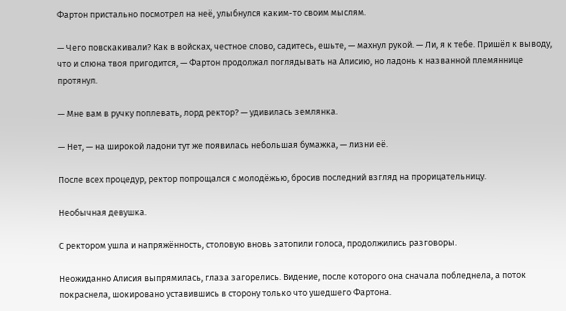Фартон пристально посмотрел на неё, улыбнулся каким-то своим мыслям.

— Чего повскакивали? Как в войсках, честное слово, садитесь, ешьте, — махнул рукой. — Ли, я к тебе. Пришёл к выводу, что и слюна твоя пригодится, — Фартон продолжал поглядывать на Алисию, но ладонь к названной племяннице протянул.

— Мне вам в ручку поплевать, лорд ректор? — удивилась землянка.

— Нет, — на широкой ладони тут же появилась небольшая бумажка, — лизни её.

После всех процедур, ректор попрощался с молодёжью, бросив последний взгляд на прорицательницу.

Необычная девушка.

С ректором ушла и напряжённость, столовую вновь затопили голоса, продолжились разговоры.

Неожиданно Алисия выпрямилась, глаза загорелись. Видение, после которого она сначала побледнела, а поток покраснела, шокировано уставившись в сторону только что ушедшего Фартона.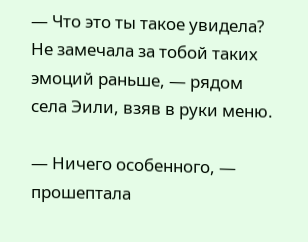— Что это ты такое увидела? Не замечала за тобой таких эмоций раньше, — рядом села Эили, взяв в руки меню.

— Ничего особенного, — прошептала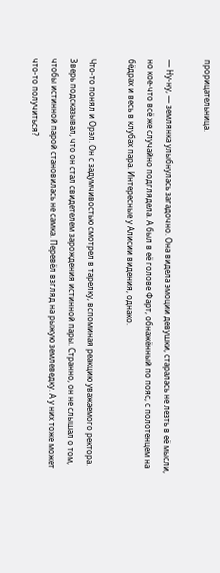прорицательница.

— Ну-ну, — землянка улыбнулась загадочно. Она видела эмоции девушки, старалась не лезть в её мысли, но кое-что всё же случайно подглядела. А был в её голове Фарт, обнажённый по пояс, с полотенцем на бёдрах и весь в клубах пара. Интересные у Алисии видения, однако.

Что-то понял и Орэл. Он с задумчивостью смотрел в тарелку, вспоминая реакцию уважаемого ректора. Зверь подсказывал, что он стал свидетелем зарождения истинной пары. Странно, он не слышал о том, чтобы истинной парой становилась не самка. Перевёл взгляд на рыжую землеведку. А у них тоже может что-то получиться?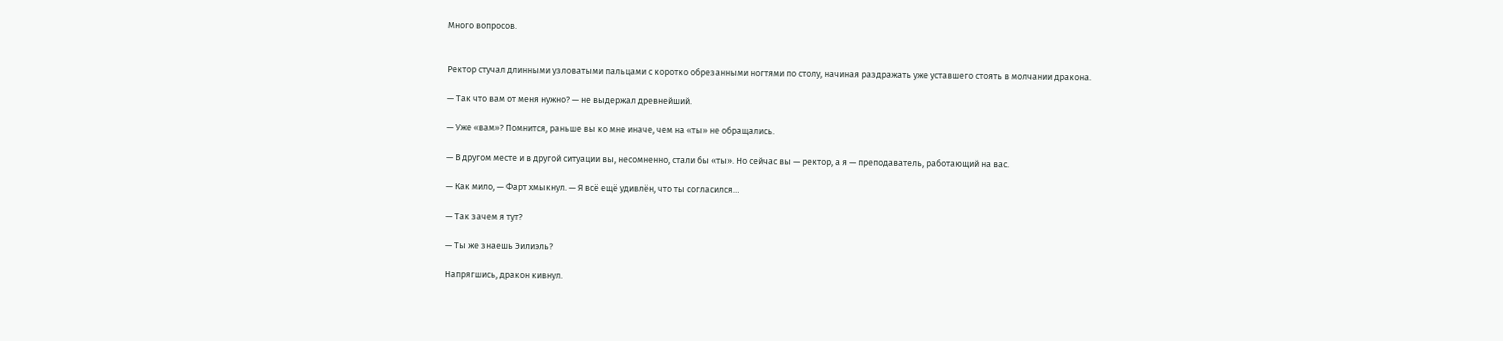Много вопросов.


Ректор стучал длинными узловатыми пальцами с коротко обрезанными ногтями по столу, начиная раздражать уже уставшего стоять в молчании дракона.

— Так что вам от меня нужно? — не выдержал древнейший.

— Уже «вам»? Помнится, раньше вы ко мне иначе, чем на «ты» не обращались.

— В другом месте и в другой ситуации вы, несомненно, стали бы «ты». Но сейчас вы — ректор, а я — преподаватель, работающий на вас.

— Как мило, — Фарт хмыкнул. — Я всё ещё удивлён, что ты согласился…

— Так зачем я тут?

— Ты же знаешь Эилиэль?

Напрягшись, дракон кивнул.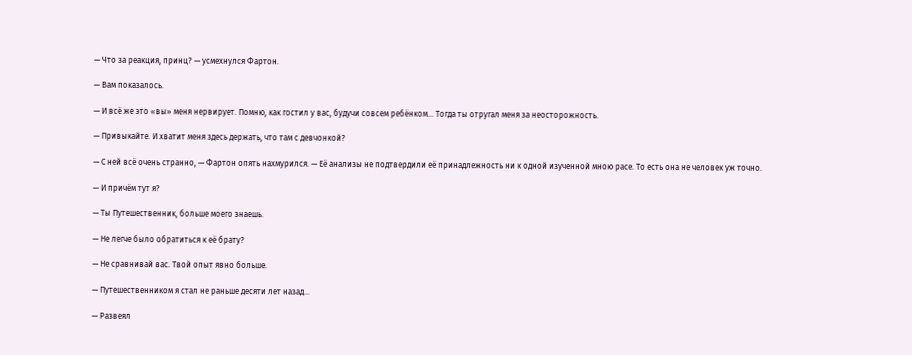— Что за реакция, принц? — усмехнулся Фартон.

— Вам показалось.

— И всё же это «вы» меня нервирует. Помню, как гостил у вас, будучи совсем ребёнком… Тогда ты отругал меня за неосторожность.

— Привыкайте. И хватит меня здесь держать, что там с девчонкой?

— С ней всё очень странно, — Фартон опять нахмурился. — Её анализы не подтвердили её принадлежность ни к одной изученной мною расе. То есть она не человек уж точно.

— И причём тут я?

— Ты Путешественник, больше моего знаешь.

— Не легче было обратиться к её брату?

— Не сравнивай вас. Твой опыт явно больше.

— Путешественником я стал не раньше десяти лет назад…

— Развеял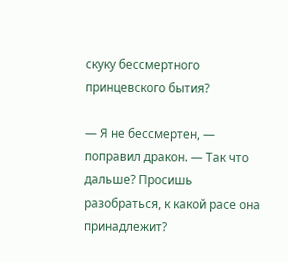скуку бессмертного принцевского бытия?

— Я не бессмертен, — поправил дракон. — Так что дальше? Просишь разобраться, к какой расе она принадлежит?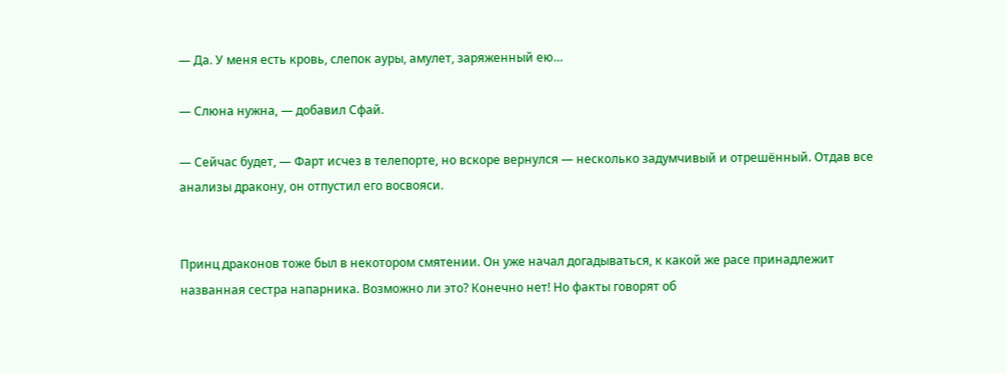— Да. У меня есть кровь, слепок ауры, амулет, заряженный ею…

— Слюна нужна, — добавил Сфай.

— Сейчас будет, — Фарт исчез в телепорте, но вскоре вернулся — несколько задумчивый и отрешённый. Отдав все анализы дракону, он отпустил его восвояси.


Принц драконов тоже был в некотором смятении. Он уже начал догадываться, к какой же расе принадлежит названная сестра напарника. Возможно ли это? Конечно нет! Но факты говорят об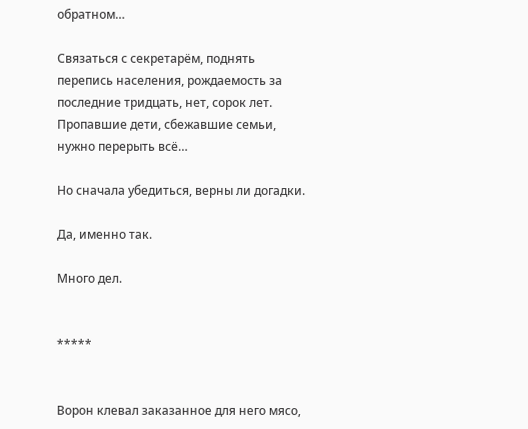обратном…

Связаться с секретарём, поднять перепись населения, рождаемость за последние тридцать, нет, сорок лет. Пропавшие дети, сбежавшие семьи, нужно перерыть всё…

Но сначала убедиться, верны ли догадки.

Да, именно так.

Много дел.


*****


Ворон клевал заказанное для него мясо,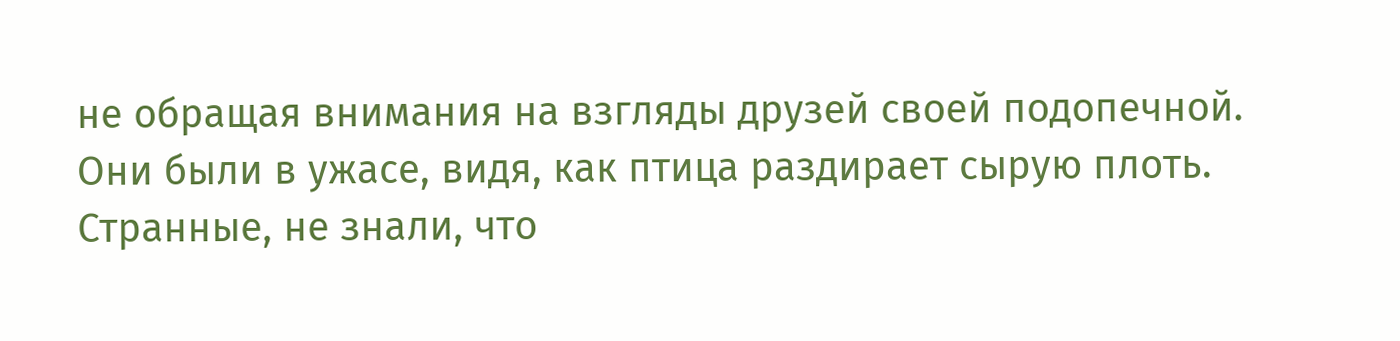не обращая внимания на взгляды друзей своей подопечной. Они были в ужасе, видя, как птица раздирает сырую плоть. Странные, не знали, что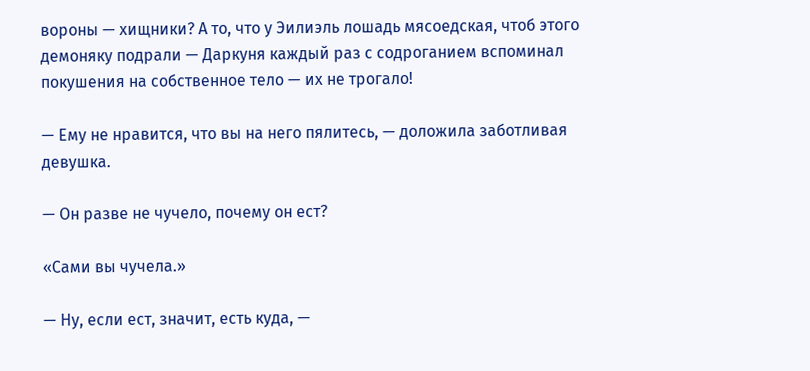вороны — хищники? А то, что у Эилиэль лошадь мясоедская, чтоб этого демоняку подрали — Даркуня каждый раз с содроганием вспоминал покушения на собственное тело — их не трогало!

— Ему не нравится, что вы на него пялитесь, — доложила заботливая девушка.

— Он разве не чучело, почему он ест?

«Сами вы чучела.»

— Ну, если ест, значит, есть куда, —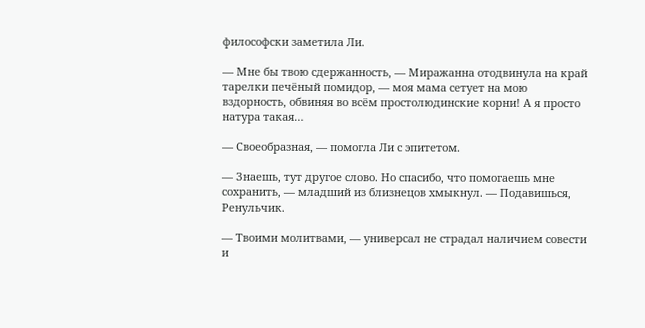философски заметила Ли.

— Мне бы твою сдержанность, — Миражанна отодвинула на край тарелки печёный помидор, — моя мама сетует на мою вздорность, обвиняя во всём простолюдинские корни! А я просто натура такая…

— Своеобразная, — помогла Ли с эпитетом.

— Знаешь, тут другое слово. Но спасибо, что помогаешь мне сохранить, — младший из близнецов хмыкнул. — Подавишься, Ренульчик.

— Твоими молитвами, — универсал не страдал наличием совести и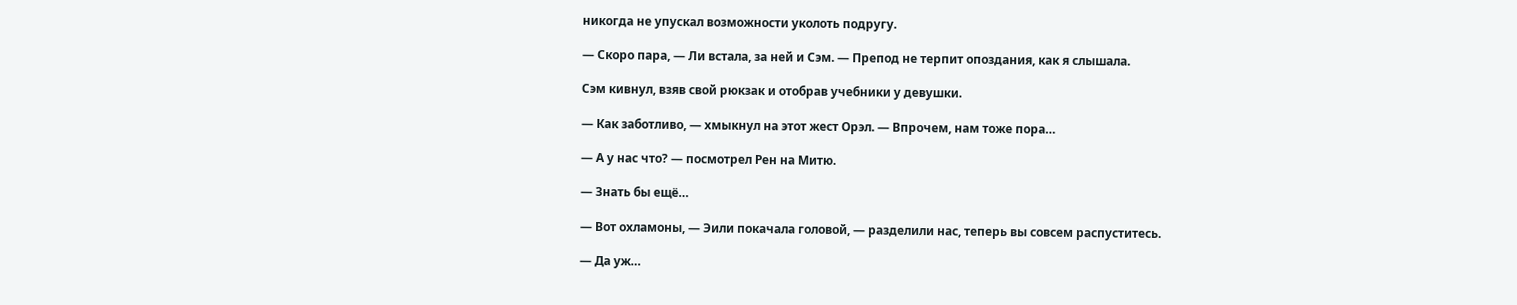никогда не упускал возможности уколоть подругу.

— Скоро пара, — Ли встала, за ней и Сэм. — Препод не терпит опоздания, как я слышала.

Сэм кивнул, взяв свой рюкзак и отобрав учебники у девушки.

— Как заботливо, — хмыкнул на этот жест Орэл. — Впрочем, нам тоже пора…

— А у нас что? — посмотрел Рен на Митю.

— Знать бы ещё…

— Вот охламоны, — Эили покачала головой, — разделили нас, теперь вы совсем распуститесь.

— Да уж…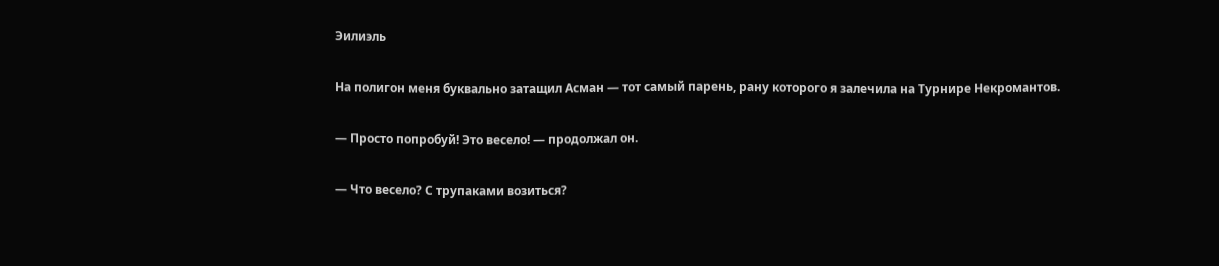Эилиэль

На полигон меня буквально затащил Асман — тот самый парень, рану которого я залечила на Турнире Некромантов.

— Просто попробуй! Это весело! — продолжал он.

— Что весело? С трупаками возиться?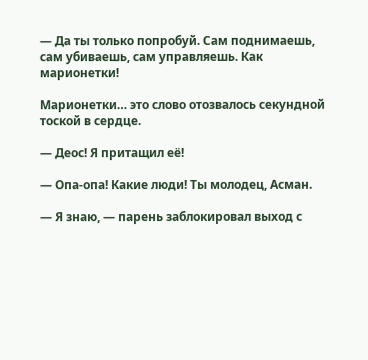— Да ты только попробуй. Сам поднимаешь, сам убиваешь, сам управляешь. Как марионетки!

Марионетки… это слово отозвалось секундной тоской в сердце.

— Деос! Я притащил её!

— Опа-опа! Какие люди! Ты молодец, Асман.

— Я знаю, — парень заблокировал выход с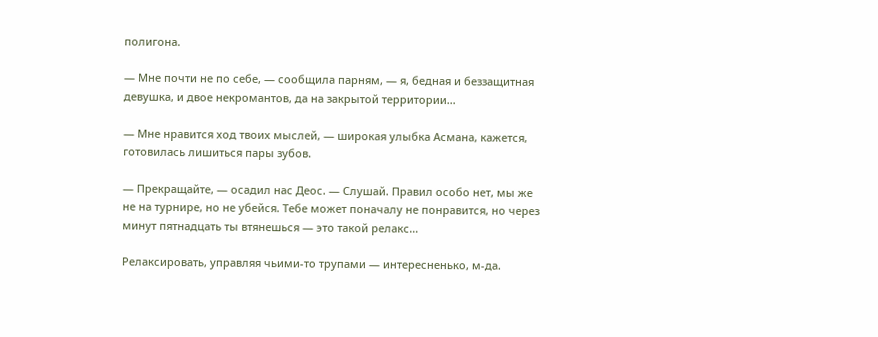полигона.

— Мне почти не по себе, — сообщила парням, — я, бедная и беззащитная девушка, и двое некромантов, да на закрытой территории…

— Мне нравится ход твоих мыслей, — широкая улыбка Асмана, кажется, готовилась лишиться пары зубов.

— Прекращайте, — осадил нас Деос. — Слушай. Правил особо нет, мы же не на турнире, но не убейся. Тебе может поначалу не понравится, но через минут пятнадцать ты втянешься — это такой релакс…

Релаксировать, управляя чьими-то трупами — интересненько, м-да.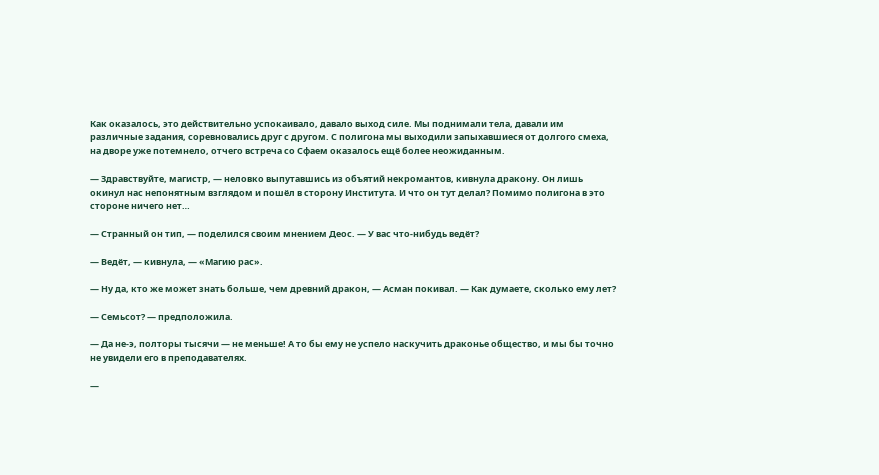Как оказалось, это действительно успокаивало, давало выход силе. Мы поднимали тела, давали им различные задания, соревновались друг с другом. С полигона мы выходили запыхавшиеся от долгого смеха, на дворе уже потемнело, отчего встреча со Сфаем оказалось ещё более неожиданным.

— Здравствуйте, магистр, — неловко выпутавшись из объятий некромантов, кивнула дракону. Он лишь окинул нас непонятным взглядом и пошёл в сторону Института. И что он тут делал? Помимо полигона в это стороне ничего нет…

— Странный он тип, — поделился своим мнением Деос. — У вас что-нибудь ведёт?

— Ведёт, — кивнула, — «Магию рас».

— Ну да, кто же может знать больше, чем древний дракон, — Асман покивал. — Как думаете, сколько ему лет?

— Семьсот? — предположила.

— Да не-э, полторы тысячи — не меньше! А то бы ему не успело наскучить драконье общество, и мы бы точно не увидели его в преподавателях.

—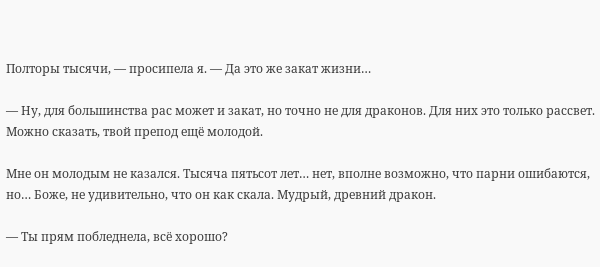Полторы тысячи, — просипела я. — Да это же закат жизни…

— Ну, для большинства рас может и закат, но точно не для драконов. Для них это только рассвет. Можно сказать, твой препод ещё молодой.

Мне он молодым не казался. Тысяча пятьсот лет… нет, вполне возможно, что парни ошибаются, но… Боже, не удивительно, что он как скала. Мудрый, древний дракон.

— Ты прям побледнела, всё хорошо?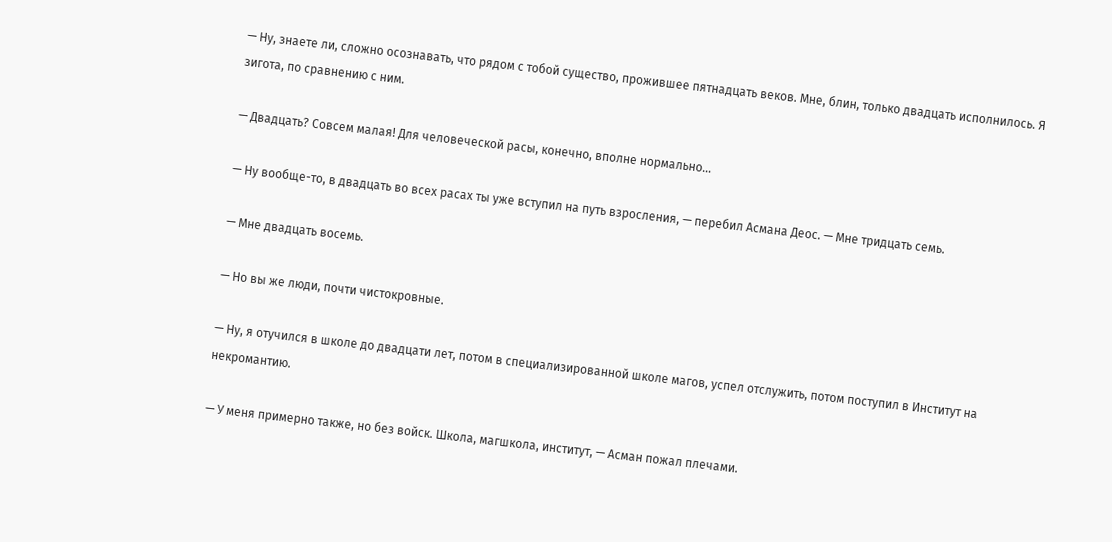— Ну, знаете ли, сложно осознавать, что рядом с тобой существо, прожившее пятнадцать веков. Мне, блин, только двадцать исполнилось. Я зигота, по сравнению с ним.

— Двадцать? Совсем малая! Для человеческой расы, конечно, вполне нормально…

— Ну вообще-то, в двадцать во всех расах ты уже вступил на путь взросления, — перебил Асмана Деос. — Мне тридцать семь.

— Мне двадцать восемь.

— Но вы же люди, почти чистокровные.

— Ну, я отучился в школе до двадцати лет, потом в специализированной школе магов, успел отслужить, потом поступил в Институт на некромантию.

— У меня примерно также, но без войск. Школа, магшкола, институт, — Асман пожал плечами.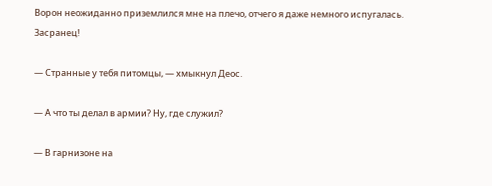Ворон неожиданно приземлился мне на плечо, отчего я даже немного испугалась. Засранец!

— Странные у тебя питомцы, — хмыкнул Деос.

— А что ты делал в армии? Ну, где служил?

— В гарнизоне на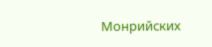Монрийских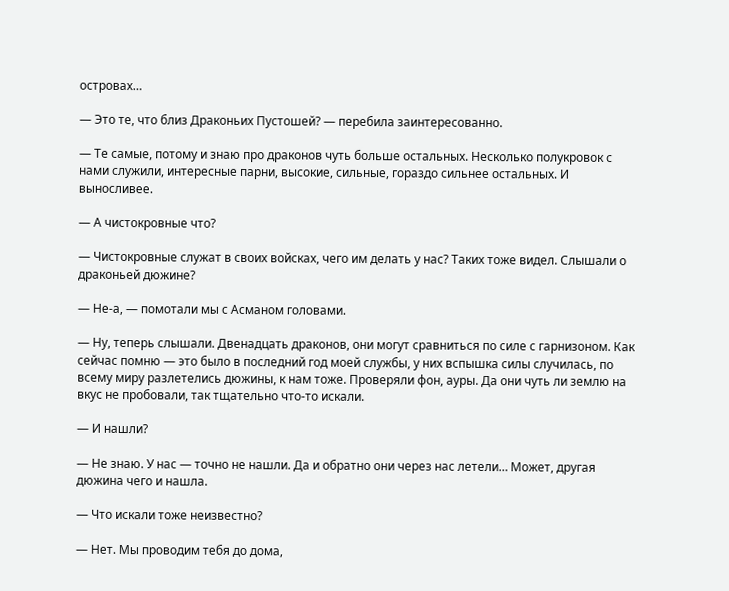островах…

— Это те, что близ Драконьих Пустошей? — перебила заинтересованно.

— Те самые, потому и знаю про драконов чуть больше остальных. Несколько полукровок с нами служили, интересные парни, высокие, сильные, гораздо сильнее остальных. И выносливее.

— А чистокровные что?

— Чистокровные служат в своих войсках, чего им делать у нас? Таких тоже видел. Слышали о драконьей дюжине?

— Не-а, — помотали мы с Асманом головами.

— Ну, теперь слышали. Двенадцать драконов, они могут сравниться по силе с гарнизоном. Как сейчас помню — это было в последний год моей службы, у них вспышка силы случилась, по всему миру разлетелись дюжины, к нам тоже. Проверяли фон, ауры. Да они чуть ли землю на вкус не пробовали, так тщательно что-то искали.

— И нашли?

— Не знаю. У нас — точно не нашли. Да и обратно они через нас летели… Может, другая дюжина чего и нашла.

— Что искали тоже неизвестно?

— Нет. Мы проводим тебя до дома,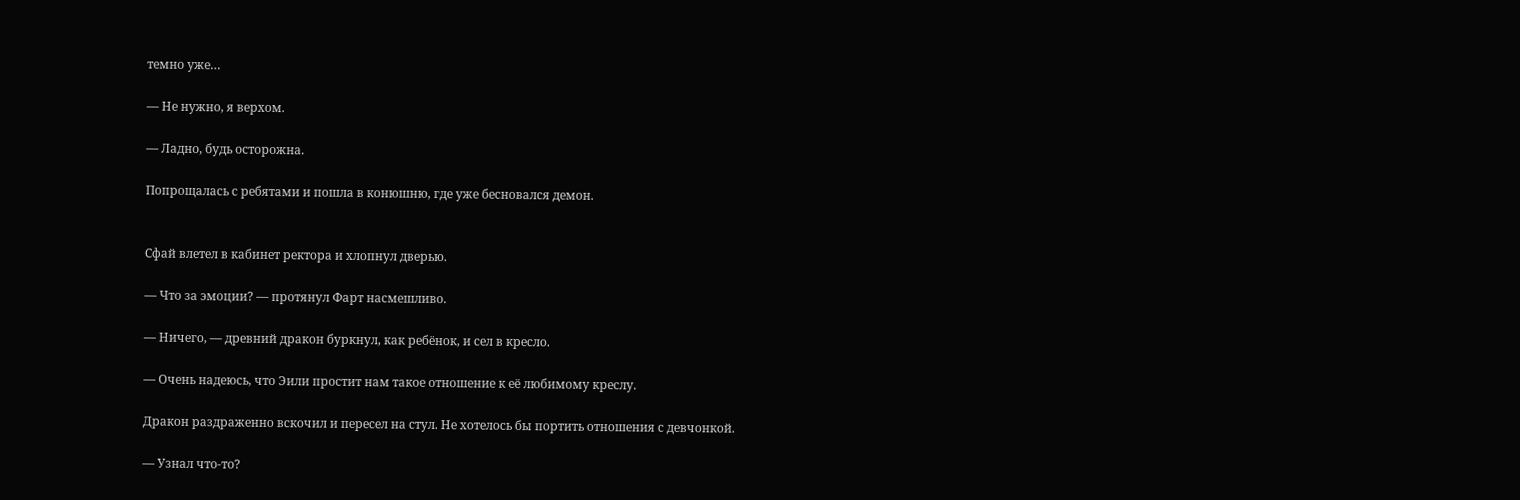темно уже…

— Не нужно, я верхом.

— Ладно, будь осторожна.

Попрощалась с ребятами и пошла в конюшню, где уже бесновался демон.


Сфай влетел в кабинет ректора и хлопнул дверью.

— Что за эмоции? — протянул Фарт насмешливо.

— Ничего, — древний дракон буркнул, как ребёнок, и сел в кресло.

— Очень надеюсь, что Эили простит нам такое отношение к её любимому креслу.

Дракон раздраженно вскочил и пересел на стул. Не хотелось бы портить отношения с девчонкой.

— Узнал что-то?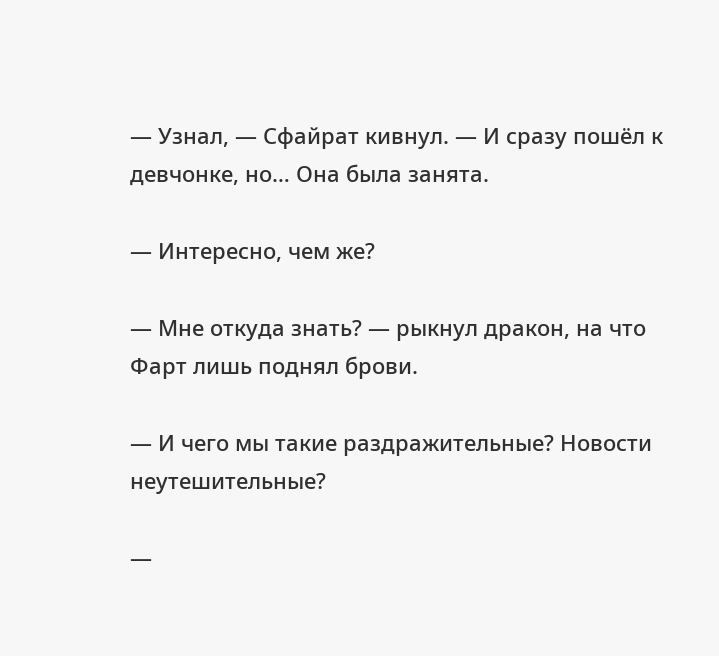— Узнал, — Сфайрат кивнул. — И сразу пошёл к девчонке, но… Она была занята.

— Интересно, чем же?

— Мне откуда знать? — рыкнул дракон, на что Фарт лишь поднял брови.

— И чего мы такие раздражительные? Новости неутешительные?

—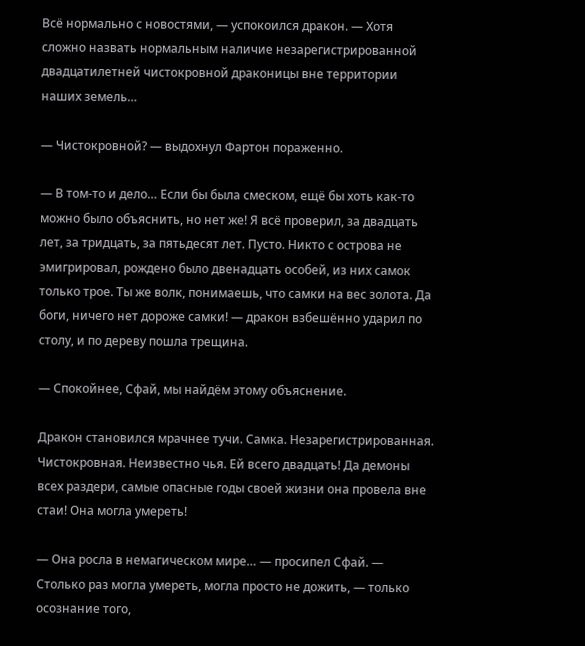Всё нормально с новостями, — успокоился дракон. — Хотя сложно назвать нормальным наличие незарегистрированной двадцатилетней чистокровной драконицы вне территории наших земель…

— Чистокровной? — выдохнул Фартон пораженно.

— В том-то и дело… Если бы была смеском, ещё бы хоть как-то можно было объяснить, но нет же! Я всё проверил, за двадцать лет, за тридцать, за пятьдесят лет. Пусто. Никто с острова не эмигрировал, рождено было двенадцать особей, из них самок только трое. Ты же волк, понимаешь, что самки на вес золота. Да боги, ничего нет дороже самки! — дракон взбешённо ударил по столу, и по дереву пошла трещина.

— Спокойнее, Сфай, мы найдём этому объяснение.

Дракон становился мрачнее тучи. Самка. Незарегистрированная. Чистокровная. Неизвестно чья. Ей всего двадцать! Да демоны всех раздери, самые опасные годы своей жизни она провела вне стаи! Она могла умереть!

— Она росла в немагическом мире… — просипел Сфай. — Столько раз могла умереть, могла просто не дожить, — только осознание того,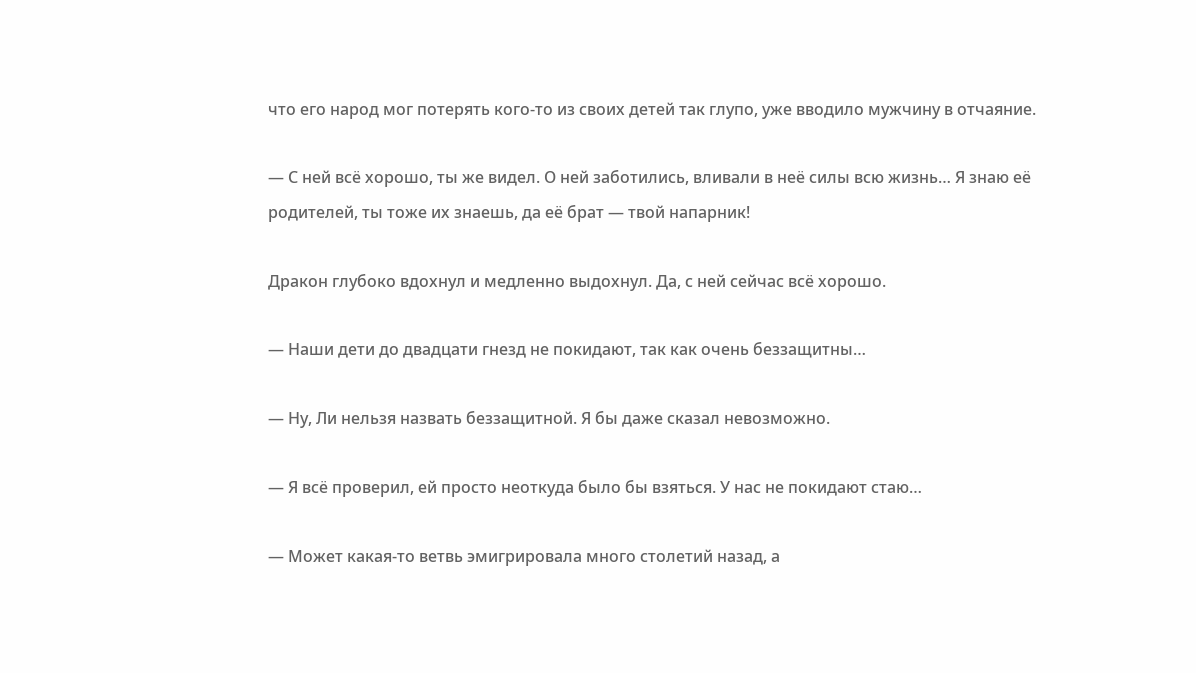что его народ мог потерять кого-то из своих детей так глупо, уже вводило мужчину в отчаяние.

— С ней всё хорошо, ты же видел. О ней заботились, вливали в неё силы всю жизнь… Я знаю её родителей, ты тоже их знаешь, да её брат — твой напарник!

Дракон глубоко вдохнул и медленно выдохнул. Да, с ней сейчас всё хорошо.

— Наши дети до двадцати гнезд не покидают, так как очень беззащитны…

— Ну, Ли нельзя назвать беззащитной. Я бы даже сказал невозможно.

— Я всё проверил, ей просто неоткуда было бы взяться. У нас не покидают стаю…

— Может какая-то ветвь эмигрировала много столетий назад, а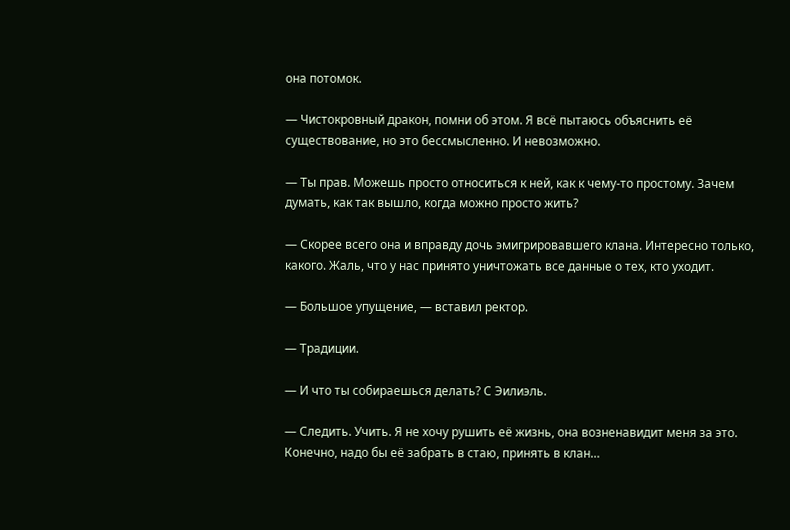она потомок.

— Чистокровный дракон, помни об этом. Я всё пытаюсь объяснить её существование, но это бессмысленно. И невозможно.

— Ты прав. Можешь просто относиться к ней, как к чему-то простому. Зачем думать, как так вышло, когда можно просто жить?

— Скорее всего она и вправду дочь эмигрировавшего клана. Интересно только, какого. Жаль, что у нас принято уничтожать все данные о тех, кто уходит.

— Большое упущение, — вставил ректор.

— Традиции.

— И что ты собираешься делать? С Эилиэль.

— Следить. Учить. Я не хочу рушить её жизнь, она возненавидит меня за это. Конечно, надо бы её забрать в стаю, принять в клан…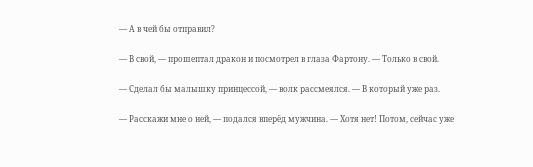— А в чей бы отправил?

— В свой, — прошептал дракон и посмотрел в глаза Фартону. — Только в свой.

— Сделал бы малышку принцессой, — волк рассмеялся. — В который уже раз.

— Расскажи мне о ней, — подался вперёд мужчина. — Хотя нет! Потом, сейчас уже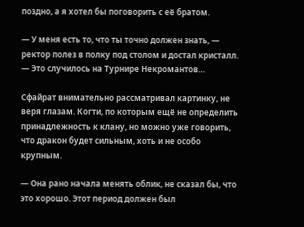поздно, а я хотел бы поговорить с её братом.

— У меня есть то, что ты точно должен знать, — ректор полез в полку под столом и достал кристалл. — Это случилось на Турнире Некромантов…

Сфайрат внимательно рассматривал картинку, не веря глазам. Когти, по которым ещё не определить принадлежность к клану, но можно уже говорить, что дракон будет сильным, хоть и не особо крупным.

— Она рано начала менять облик, не сказал бы, что это хорошо. Этот период должен был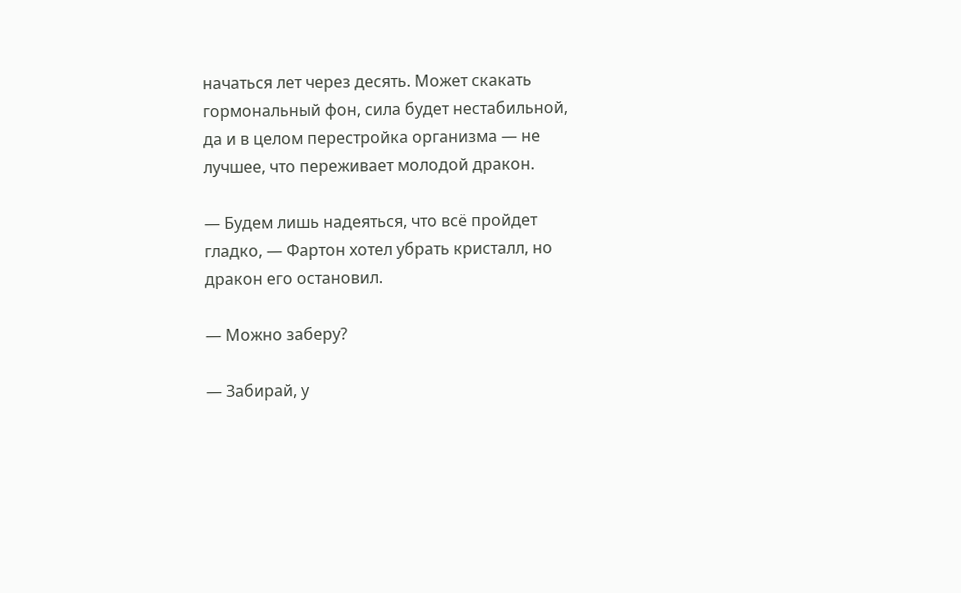начаться лет через десять. Может скакать гормональный фон, сила будет нестабильной, да и в целом перестройка организма — не лучшее, что переживает молодой дракон.

— Будем лишь надеяться, что всё пройдет гладко, — Фартон хотел убрать кристалл, но дракон его остановил.

— Можно заберу?

— Забирай, у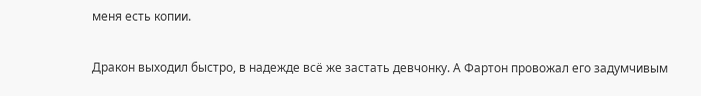меня есть копии.

Дракон выходил быстро, в надежде всё же застать девчонку. А Фартон провожал его задумчивым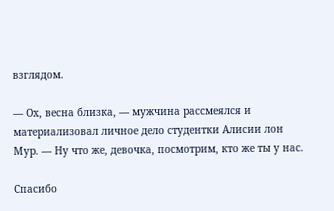взглядом.

— Ох, весна близка, — мужчина рассмеялся и материализовал личное дело студентки Алисии лон Мур. — Ну что же, девочка, посмотрим, кто же ты у нас.

Спасибо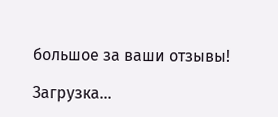большое за ваши отзывы!

Загрузка...